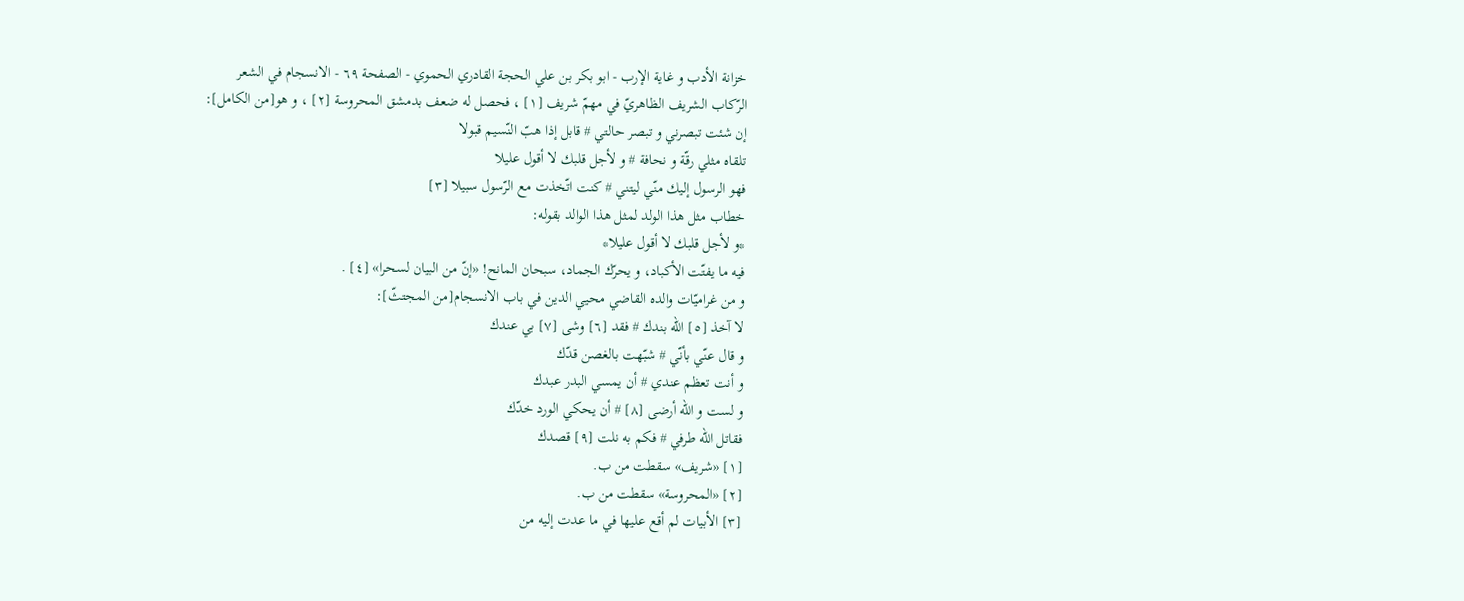خزانة الأدب و غاية الإرب - ابو بكر بن علي الحجة القادري الحموي - الصفحة ٦٩ - الانسجام في الشعر
الرّكاب الشريف الظاهريّ في مهمّ شريف [١] ، فحصل له ضعف بدمشق المحروسة [٢] ، و هو[من الكامل]:
إن شئت تبصرني و تبصر حالتي # قابل إذا هبّ النّسيم قبولا
تلقاه مثلي رقّة و نحافة # و لأجل قلبك لا أقول عليلا
فهو الرسول إليك منّي ليتني # كنت اتّخذت مع الرّسول سبيلا [٣]
خطاب مثل هذا الولد لمثل هذا الوالد بقوله:
*و لأجل قلبك لا أقول عليلا*
فيه ما يفتّت الأكباد، و يحرّك الجماد، سبحان المانح! «إنّ من البيان لسحرا» [٤] .
و من غراميّات والده القاضي محيي الدين في باب الانسجام[من المجتثّ]:
لا آخذ [٥] اللّه بندك # فقد [٦] وشى [٧] بي عندك
و قال عنّي بأنّي # شبّهت بالغصن قدّك
و أنت تعظم عندي # أن يمسي البدر عبدك
و لست و اللّه أرضى [٨] # أن يحكي الورد خدّك
فقاتل اللّه طرفي # فكم به نلت [٩] قصدك
[١] «شريف» سقطت من ب.
[٢] «المحروسة» سقطت من ب.
[٣] الأبيات لم أقع عليها في ما عدت إليه من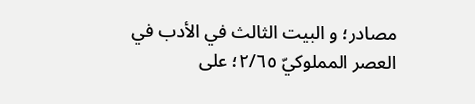مصادر؛ و البيت الثالث في الأدب في العصر المملوكيّ ٢/٦٥؛ على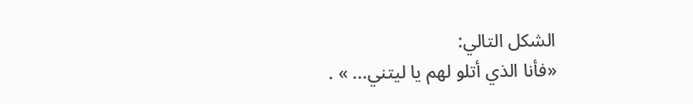الشكل التالي:
«فأنا الذي أتلو لهم يا ليتني... » .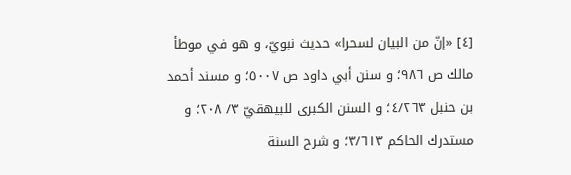[٤] «إنّ من البيان لسحرا» حديث نبويّ، و هو في موطأ مالك ص ٩٨٦؛ و سنن أبي داود ص ٥٠٠٧؛ و مسند أحمد بن حنبل ٤/٢٦٣؛ و السنن الكبرى للبيهقيّ ٣/ ٢٠٨؛ و مستدرك الحاكم ٣/٦١٣؛ و شرح السنة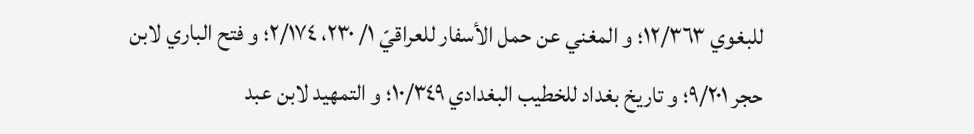للبغوي ١٢/٣٦٣؛ و المغني عن حمل الأسفار للعراقيّ ١/ ٢٣٠، ٢/١٧٤؛ و فتح الباري لابن حجر ٩/٢٠١؛ و تاريخ بغداد للخطيب البغدادي ١٠/٣٤٩؛ و التمهيد لابن عبد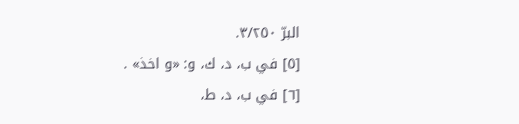البرّ ٣/٢٥٠.
[٥] في ب، د، ك، و: «و اخذ» .
[٦] في ب، د، ط،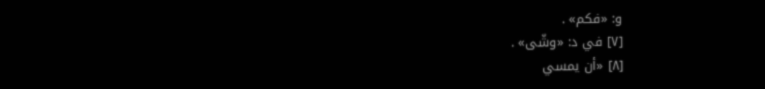و: «فكم» .
[٧] في د: «وشّى» .
[٨] «أن يمسي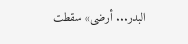البدر... أرضى» سقطت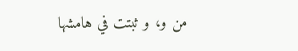من و، و ثبتت في هامشها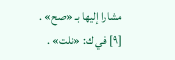مشارا إليها بـ «صح» .
[٩] في ك: «نلت» .